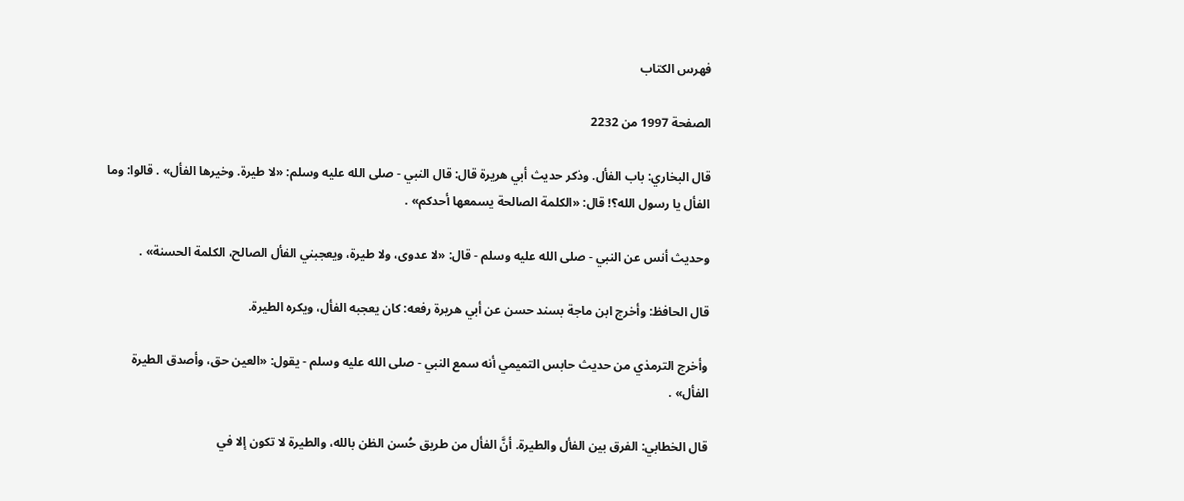فهرس الكتاب

الصفحة 1997 من 2232

قال البخاري: باب الفأل. وذكر حديث أبي هريرة قال: قال النبي - صلى الله عليه وسلم: «لا طيرة. وخيرها الفأل» . قالوا: وما الفأل يا رسول الله؟! قال: «الكلمة الصالحة يسمعها أحدكم» .

وحديث أنس عن النبي - صلى الله عليه وسلم - قال: «لا عدوى، ولا طيرة، ويعجبني الفأل الصالح، الكلمة الحسنة» .

قال الحافظ: وأخرج ابن ماجة بسند حسن عن أبي هريرة رفعه: كان يعجبه الفأل، ويكره الطيرة.

وأخرج الترمذي من حديث حابس التميمي أنه سمع النبي - صلى الله عليه وسلم - يقول: «العين حق، وأصدق الطيرة الفأل» .

قال الخطابي: الفرق بين الفأل والطيرة. أنَّ الفأل من طريق حُسن الظن بالله، والطيرة لا تكون إلا في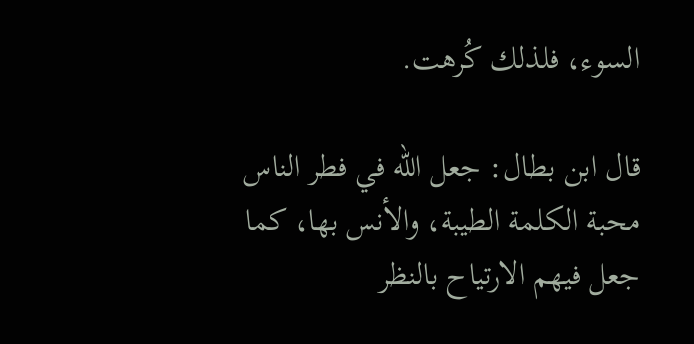السوء، فلذلك كُرهت.

قال ابن بطال: جعل الله في فطر الناس محبة الكلمة الطيبة، والأنس بها، كما جعل فيهم الارتياح بالنظر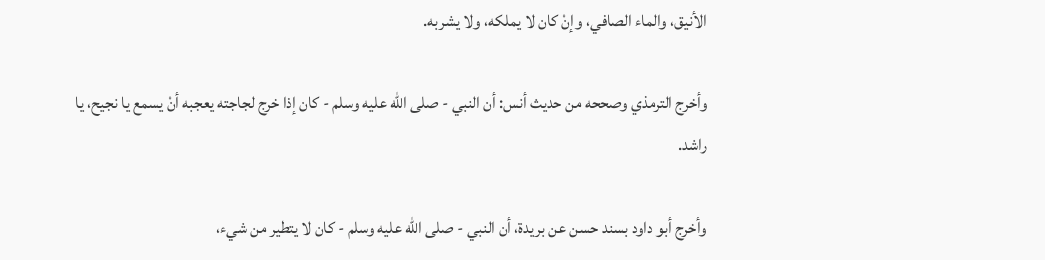الأنيق، والماء الصافي، وإنْ كان لا يملكه، ولا يشربه.

وأخرج الترمذي وصححه من حديث أنس: أن النبي - صلى الله عليه وسلم - كان إذا خرج لجاجته يعجبه أنْ يسمع يا نجيح، يا راشد.

وأخرج أبو داود بسند حسن عن بريدة، أن النبي - صلى الله عليه وسلم - كان لا يتطير من شيء،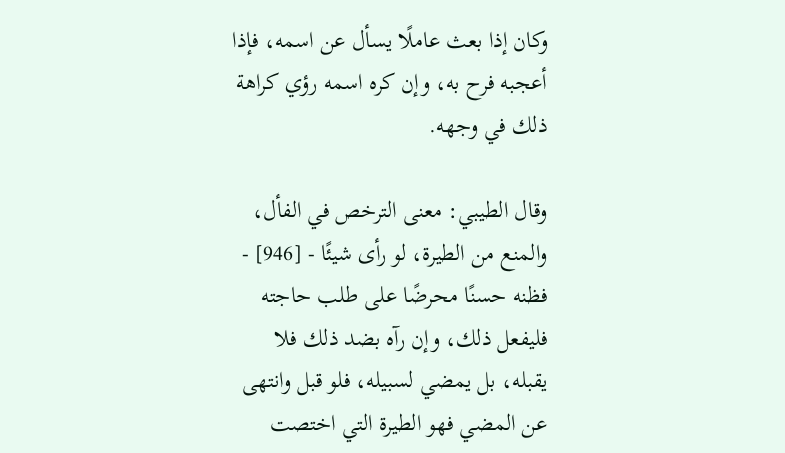وكان إذا بعث عاملًا يسأل عن اسمه، فإذا أعجبه فرح به، وإن كره اسمه رؤي كراهة ذلك في وجهه.

وقال الطيبي: معنى الترخص في الفأل، والمنع من الطيرة، لو رأى شيئًا - [946] - فظنه حسنًا محرضًا على طلب حاجته فليفعل ذلك، وإن رآه بضد ذلك فلا يقبله، بل يمضي لسبيله، فلو قبل وانتهى عن المضي فهو الطيرة التي اختصت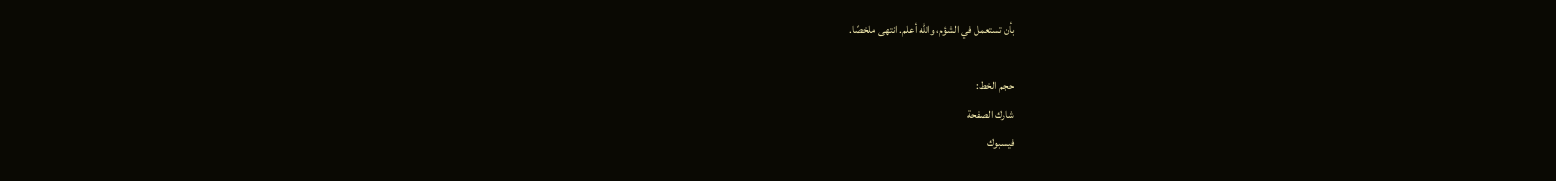بأن تستعمل في الشؤم، والله أعلم. انتهى ملخصًا.

حجم الخط:
شارك الصفحة
فيسبوك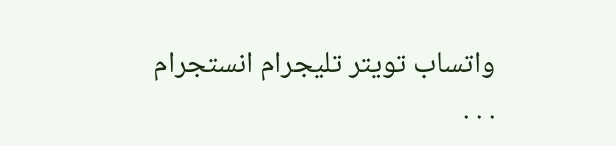واتساب تويتر تليجرام انستجرام
. . .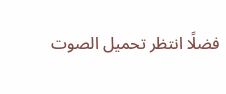فضلًا انتظر تحميل الصوت